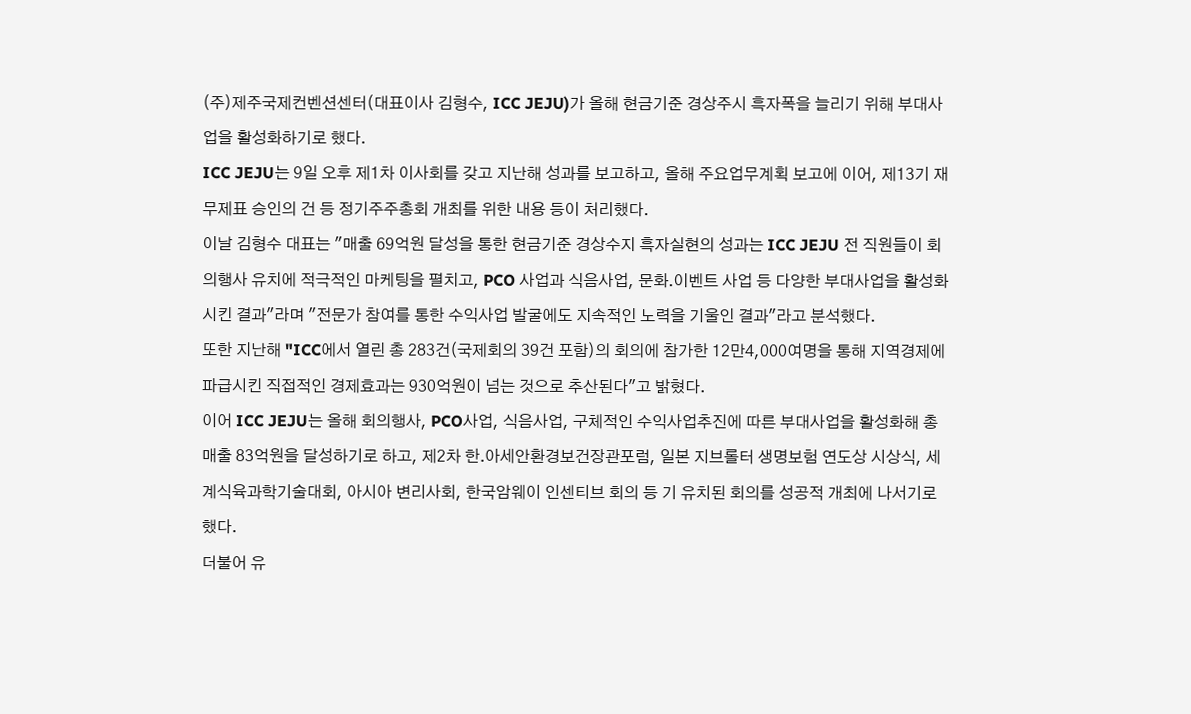(주)제주국제컨벤션센터(대표이사 김형수, ICC JEJU)가 올해 현금기준 경상주시 흑자폭을 늘리기 위해 부대사업을 활성화하기로 했다.
ICC JEJU는 9일 오후 제1차 이사회를 갖고 지난해 성과를 보고하고, 올해 주요업무계획 보고에 이어, 제13기 재무제표 승인의 건 등 정기주주총회 개최를 위한 내용 등이 처리했다.
이날 김형수 대표는 "매출 69억원 달성을 통한 현금기준 경상수지 흑자실현의 성과는 ICC JEJU 전 직원들이 회의행사 유치에 적극적인 마케팅을 펼치고, PCO 사업과 식음사업, 문화․이벤트 사업 등 다양한 부대사업을 활성화시킨 결과"라며 "전문가 참여를 통한 수익사업 발굴에도 지속적인 노력을 기울인 결과"라고 분석했다.
또한 지난해 "ICC에서 열린 총 283건(국제회의 39건 포함)의 회의에 참가한 12만4,000여명을 통해 지역경제에 파급시킨 직접적인 경제효과는 930억원이 넘는 것으로 추산된다"고 밝혔다.
이어 ICC JEJU는 올해 회의행사, PCO사업, 식음사업, 구체적인 수익사업추진에 따른 부대사업을 활성화해 총 매출 83억원을 달성하기로 하고, 제2차 한․아세안환경보건장관포럼, 일본 지브롤터 생명보험 연도상 시상식, 세계식육과학기술대회, 아시아 변리사회, 한국암웨이 인센티브 회의 등 기 유치된 회의를 성공적 개최에 나서기로 했다.
더불어 유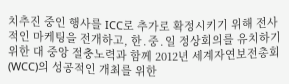치추진 중인 행사를 ICC로 추가로 확정시키기 위해 전사적인 마케팅을 전개하고, 한․중․일 정상회의를 유치하기 위한 대 중앙 절충노력과 함께 2012년 세계자연보전총회(WCC)의 성공적인 개최를 위한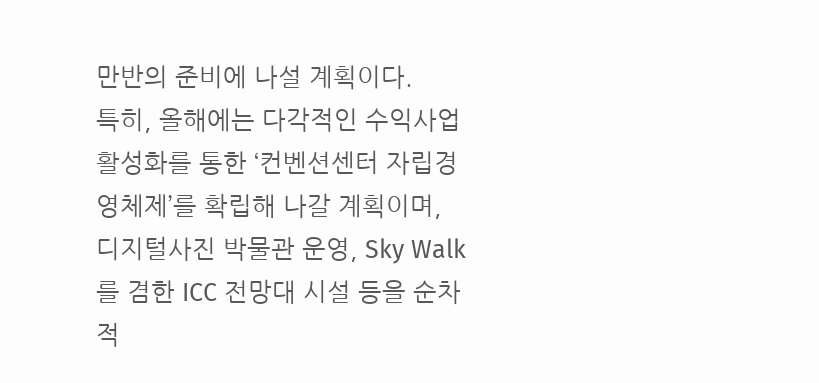만반의 준비에 나설 계획이다.
특히, 올해에는 다각적인 수익사업 활성화를 통한 ‘컨벤션센터 자립경영체제’를 확립해 나갈 계획이며, 디지털사진 박물관 운영, Sky Walk를 겸한 ICC 전망대 시설 등을 순차적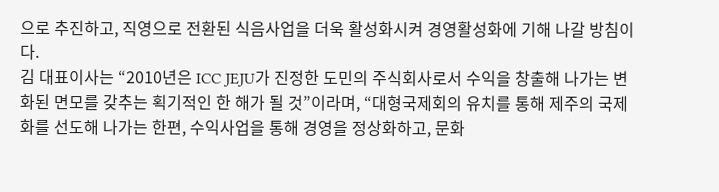으로 추진하고, 직영으로 전환된 식음사업을 더욱 활성화시켜 경영활성화에 기해 나갈 방침이다.
김 대표이사는 “2010년은 ICC JEJU가 진정한 도민의 주식회사로서 수익을 창출해 나가는 변화된 면모를 갖추는 획기적인 한 해가 될 것”이라며, “대형국제회의 유치를 통해 제주의 국제화를 선도해 나가는 한편, 수익사업을 통해 경영을 정상화하고, 문화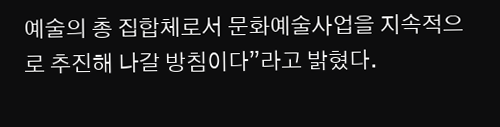예술의 총 집합체로서 문화예술사업을 지속적으로 추진해 나갈 방침이다”라고 밝혔다.